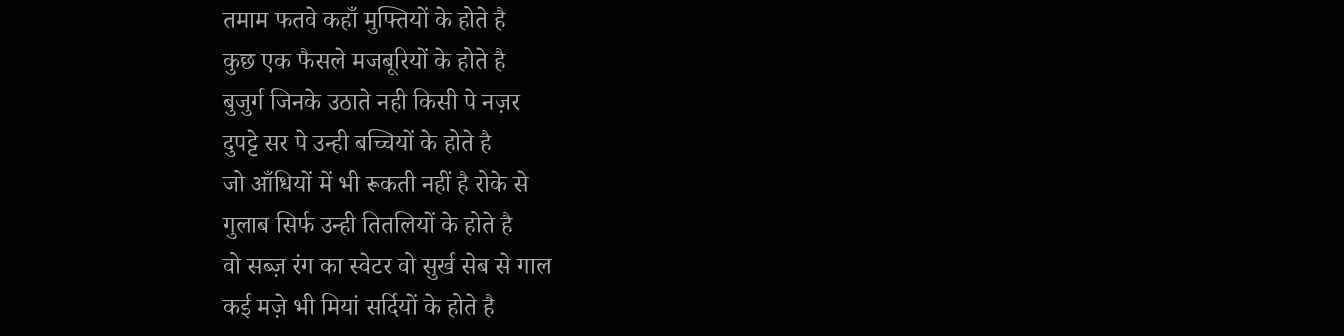तमाम फतवे कहाँ मुफ्तियों के होते है
कुछ एक फैसले मजबूरियों के होते है
बुजुर्ग जिनके उठाते नही किसी पे नज़र
दुपट्टे सर पे उन्ही बच्चियों के होते है
जो आँधियों में भी रूकती नहीं है रोके से
गुलाब सिर्फ उन्ही तितलियों के होते है
वो सब्ज़ रंग का स्वेटर वो सुर्ख सेब से गाल
कई मज़े भी मियां सर्दियों के होते है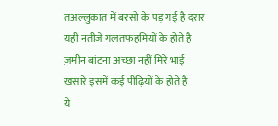तअल्लुकात में बरसो के पड़ गई है दरार
यही नतीजे गलतफहमियों के होते है
ज़मीन बांटना अच्छा नहीं मिरे भाई
खसारे इसमें कई पीढ़ियों के होते है
ये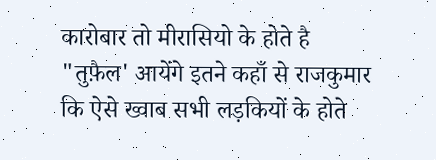कारोबार तो मीरासियो के होते है
"तुफ़ैल' आयेंगे इतने कहाँ से राजकुमार
कि ऐसे ख्वाब सभी लड़कियों के होते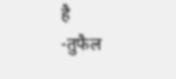है
-तुफैल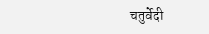चतुर्वेदी